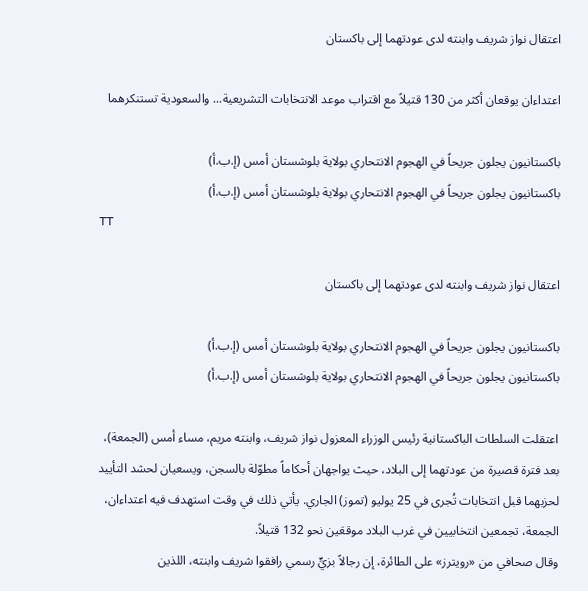اعتقال نواز شريف وابنته لدى عودتهما إلى باكستان

اعتداءان يوقعان أكثر من 130 قتيلاً مع اقتراب موعد الانتخابات التشريعية... والسعودية تستنكرهما

باكستانيون يجلون جريحاً في الهجوم الانتحاري بولاية بلوشستان أمس (إ.ب.أ)
باكستانيون يجلون جريحاً في الهجوم الانتحاري بولاية بلوشستان أمس (إ.ب.أ)
TT

اعتقال نواز شريف وابنته لدى عودتهما إلى باكستان

باكستانيون يجلون جريحاً في الهجوم الانتحاري بولاية بلوشستان أمس (إ.ب.أ)
باكستانيون يجلون جريحاً في الهجوم الانتحاري بولاية بلوشستان أمس (إ.ب.أ)

اعتقلت السلطات الباكستانية رئيس الوزراء المعزول نواز شريف، وابنته مريم، مساء أمس (الجمعة)، بعد فترة قصيرة من عودتهما إلى البلاد، حيث يواجهان أحكاماً مطوّلة بالسجن، ويسعيان لحشد التأييد لحزبهما قبل انتخابات تُجرى في 25 يوليو (تموز) الجاري. يأتي ذلك في وقت استهدف فيه اعتداءان، الجمعة، تجمعين انتخابيين في غرب البلاد موقعَين نحو 132 قتيلاً.
وقال صحافي من «رويترز» على الطائرة، إن رجالاً بزيٍّ رسمي رافقوا شريف وابنته، اللذين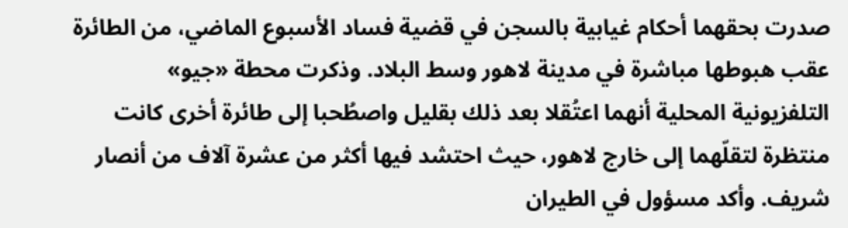صدرت بحقهما أحكام غيابية بالسجن في قضية فساد الأسبوع الماضي، من الطائرة عقب هبوطها مباشرة في مدينة لاهور وسط البلاد. وذكرت محطة «جيو» التلفزيونية المحلية أنهما اعتُقلا بعد ذلك بقليل واصطُحبا إلى طائرة أخرى كانت منتظرة لتقلّهما إلى خارج لاهور، حيث احتشد فيها أكثر من عشرة آلاف من أنصار شريف. وأكد مسؤول في الطيران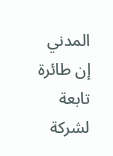المدني إن طائرة تابعة لشركة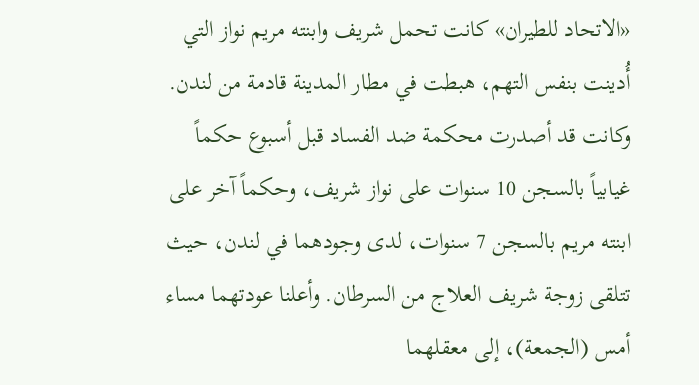«الاتحاد للطيران» كانت تحمل شريف وابنته مريم نواز التي أُدينت بنفس التهم، هبطت في مطار المدينة قادمة من لندن.
وكانت قد أصدرت محكمة ضد الفساد قبل أسبوع حكماً غيابياً بالسجن 10 سنوات على نواز شريف، وحكماً آخر على ابنته مريم بالسجن 7 سنوات، لدى وجودهما في لندن، حيث تتلقى زوجة شريف العلاج من السرطان. وأعلنا عودتهما مساء أمس (الجمعة)، إلى معقلهما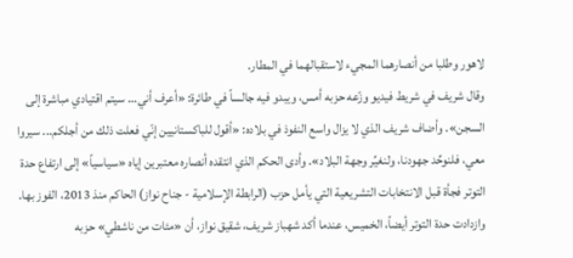لاهور وطلبا من أنصارهما المجيء لاستقبالهما في المطار.
وقال شريف في شريط فيديو وزّعه حزبه أمس، ويبدو فيه جالساً في طائرة: «أعرف أني... سيتم اقتيادي مباشرة إلى السجن». وأضاف شريف الذي لا يزال واسع النفوذ في بلاده: «أقول للباكستانيين إنّي فعلت ذلك من أجلكم... سيروا معي، فلنوحِّد جهودنا، ولنغيِّر وجهة البلاد». وأدى الحكم الذي انتقده أنصاره معتبرين إياه «سياسياً» إلى ارتفاع حدة التوتر فجأة قبل الانتخابات التشريعية التي يأمل حزب (الرابطة الإسلامية - جناح نواز) الحاكم منذ 2013، الفوز بها. وازدادت حدة التوتر أيضاً، الخميس، عندما أكد شهباز شريف، شقيق نواز، أن «مئات من ناشطي» حزبه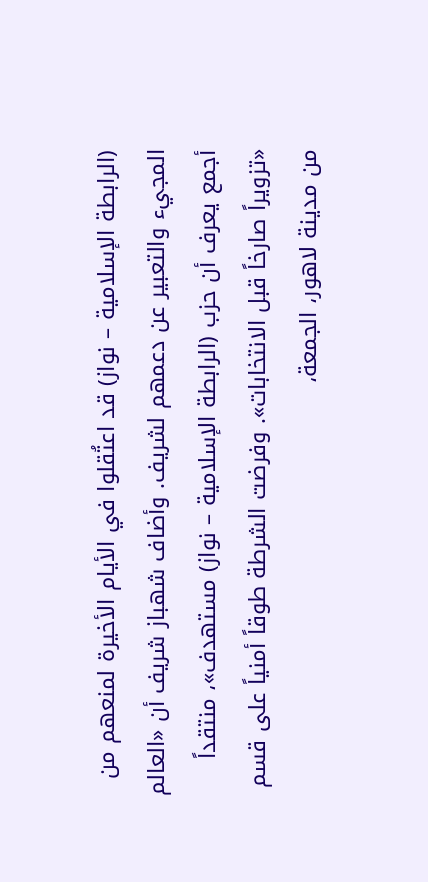(الرابطة الإسلامية – نواز) قد اعتُقلوا في الأيام الأخيرة لمنعهم من المجيء والتعبير عن دعمهم لشريف. وأضاف شهباز شريف أن «العالم أجمع يعرف أن حزب (الرابطة الإسلامية – نواز) مستهدف»، منتقداً «تزويراً صارخاً قبل الانتخابات». وفرضت الشرطة طوقاً أمنياً على قسم من مدينة لاهور، الجمعة،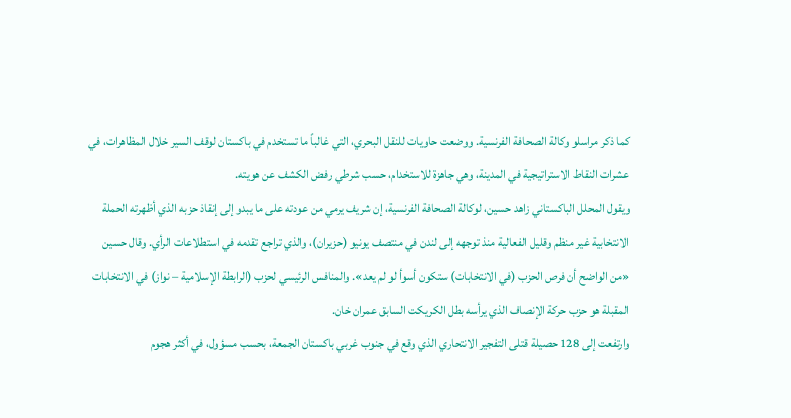كما ذكر مراسلو وكالة الصحافة الفرنسية. ووضعت حاويات للنقل البحري، التي غالباً ما تستخدم في باكستان لوقف السير خلال المظاهرات، في عشرات النقاط الاستراتيجية في المدينة، وهي جاهزة للاستخدام، حسب شرطي رفض الكشف عن هويته.
ويقول المحلل الباكستاني زاهد حسين، لوكالة الصحافة الفرنسية، إن شريف يرمي من عودته على ما يبدو إلى إنقاذ حزبه الذي أظهرته الحملة الانتخابية غير منظم وقليل الفعالية منذ توجهه إلى لندن في منتصف يونيو (حزيران)، والذي تراجع تقدمه في استطلاعات الرأي. وقال حسين «من الواضح أن فرص الحزب (في الانتخابات) ستكون أسوأ لو لم يعد». والمنافس الرئيسي لحزب (الرابطة الإسلامية – نواز) في الانتخابات المقبلة هو حزب حركة الإنصاف الذي يرأسه بطل الكريكت السابق عمران خان.
وارتفعت إلى 128 حصيلة قتلى التفجير الانتحاري الذي وقع في جنوب غربي باكستان الجمعة، بحسب مسؤول، في أكثر هجوم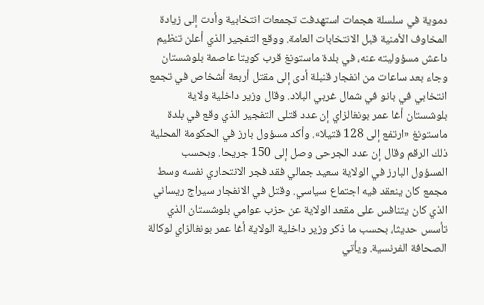دموية في سلسلة هجمات استهدفت تجمعات انتخابية وأدت إلى زيادة المخاوف الأمنية قبل الانتخابات العامة. ووقع التفجير الذي أعلن تنظيم داعش مسؤوليته عنه، في بلدة ماستونغ قرب كويتا عاصمة بلوشستان وجاء بعد ساعات من انفجار قنبلة أدى إلى مقتل أربعة أشخاص في تجمع انتخابي في بانو في شمال غربي البلاد. وقال وزير داخلية ولاية بلوشستان أغا عمر بونغالزاي إن عدد قتلى التفجير الذي وقع في بلدة ماستونغ «ارتفع إلى 128 قتيلا». وأكد مسؤول بارز في الحكومة المحلية ذلك الرقم وقال إن عدد الجرحى وصل إلى 150 جريحا. وبحسب المسؤول البارز في الولاية سعيد جمالي فقد فجر الانتحاري نفسه وسط مجمع كان ينعقد فيه اجتماع سياسي. وقتل في الانفجار سيراج ريساني الذي كان يتنافس على مقعد الولاية عن حزب عوامي بلوشستان الذي تأسس حديثا، بحسب ما ذكر وزير داخلية الولاية أغا عمر بونغالزاي لوكالة الصحافة الفرنسية. ويأتي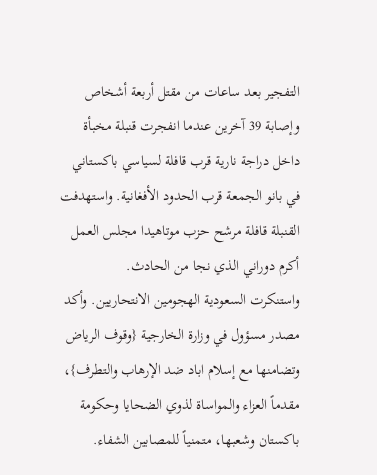التفجير بعد ساعات من مقتل أربعة أشخاص وإصابة 39 آخرين عندما انفجرت قنبلة مخبأة داخل دراجة نارية قرب قافلة لسياسي باكستاني في بانو الجمعة قرب الحدود الأفغانية. واستهدفت القنبلة قافلة مرشح حزب موتاهيدا مجلس العمل أكرم دوراني الذي نجا من الحادث.
واستنكرت السعودية الهجومين الانتحاريين. وأكد مصدر مسؤول في وزارة الخارجية {وقوف الرياض وتضامنها مع إسلام اباد ضد الإرهاب والتطرف}، مقدماً العزاء والمواساة لذوي الضحايا وحكومة باكستان وشعبها، متمنياً للمصابين الشفاء.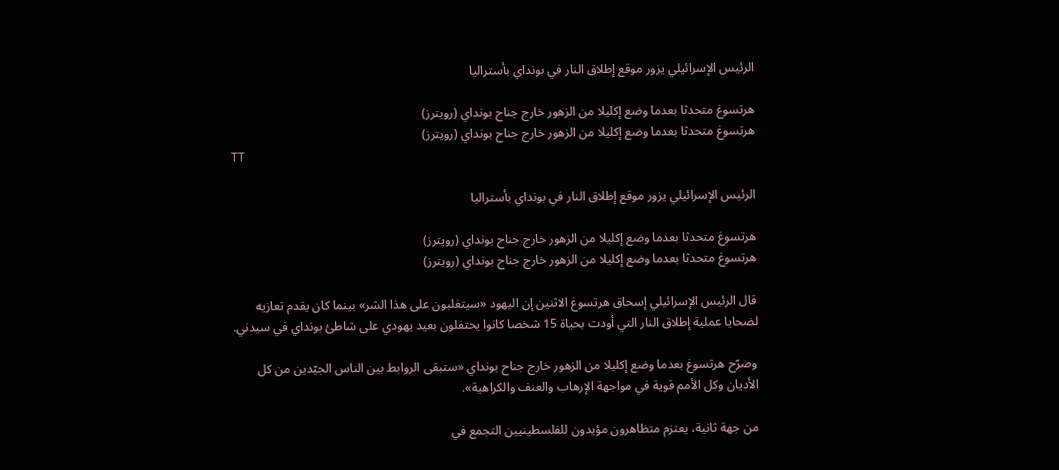الرئيس الإسرائيلي يزور موقع إطلاق النار في بونداي بأستراليا

هرتسوغ متحدثا بعدما وضع إكليلا من الزهور خارج جناح بونداي (رويترز)
هرتسوغ متحدثا بعدما وضع إكليلا من الزهور خارج جناح بونداي (رويترز)
TT

الرئيس الإسرائيلي يزور موقع إطلاق النار في بونداي بأستراليا

هرتسوغ متحدثا بعدما وضع إكليلا من الزهور خارج جناح بونداي (رويترز)
هرتسوغ متحدثا بعدما وضع إكليلا من الزهور خارج جناح بونداي (رويترز)

قال الرئيس الإسرائيلي إسحاق هرتسوغ الاثنين إن اليهود «سيتغلبون على هذا الشر» بينما كان يقدم تعازيه لضحايا عملية إطلاق النار التي أودت بحياة 15 شخصا كانوا يحتفلون بعيد يهودي على شاطئ بونداي في سيدني.

وصرّح هرتسوغ بعدما وضع إكليلا من الزهور خارج جناح بونداي «ستبقى الروابط بين الناس الجيّدين من كل الأديان وكل الأمم قوية في مواجهة الإرهاب والعنف والكراهية».

من جهة ثانية، يعتزم متظاهرون مؤيدون للفلسطينيين التجمع في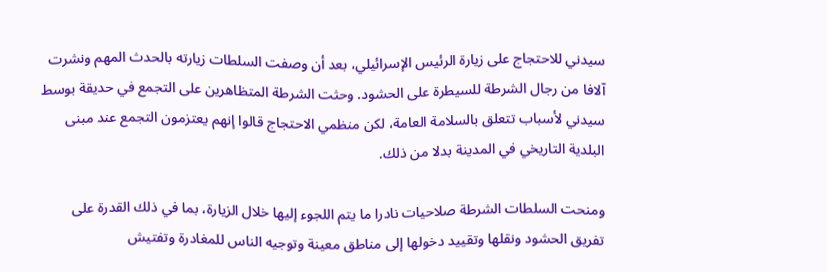سيدني للاحتجاج على زيارة الرئيس الإسرائيلي، بعد أن وصفت السلطات زيارته بالحدث المهم ونشرت آلافا من رجال الشرطة للسيطرة على الحشود. وحثت الشرطة المتظاهرين على التجمع في حديقة بوسط سيدني لأسباب تتعلق بالسلامة العامة، لكن منظمي الاحتجاج قالوا إنهم يعتزمون التجمع عند مبنى البلدية التاريخي في المدينة بدلا من ذلك.

ومنحت السلطات الشرطة صلاحيات نادرا ما يتم اللجوء إليها خلال الزيارة، بما في ذلك القدرة على تفريق الحشود ونقلها وتقييد دخولها إلى مناطق معينة وتوجيه الناس للمغادرة وتفتيش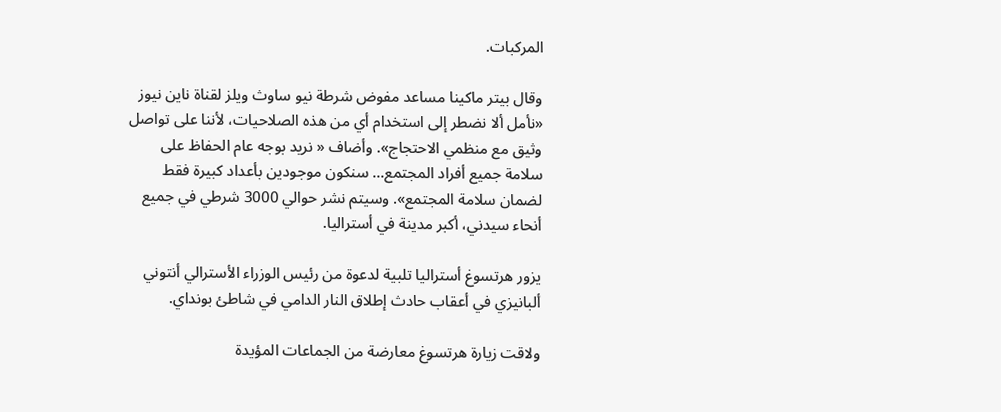المركبات.

وقال بيتر ماكينا مساعد مفوض شرطة نيو ساوث ويلز لقناة ناين نيوز «نأمل ألا نضطر إلى استخدام أي من هذه الصلاحيات، لأننا على تواصل وثيق مع منظمي الاحتجاج». وأضاف « نريد بوجه عام الحفاظ على سلامة جميع أفراد المجتمع... سنكون موجودين بأعداد كبيرة فقط لضمان سلامة المجتمع». وسيتم نشر حوالي 3000 شرطي في جميع أنحاء سيدني، أكبر مدينة في أستراليا.

يزور هرتسوغ أستراليا تلبية لدعوة من رئيس الوزراء الأسترالي أنتوني ألبانيزي في أعقاب حادث إطلاق النار الدامي في شاطئ بونداي.

ولاقت زيارة هرتسوغ معارضة من الجماعات المؤيدة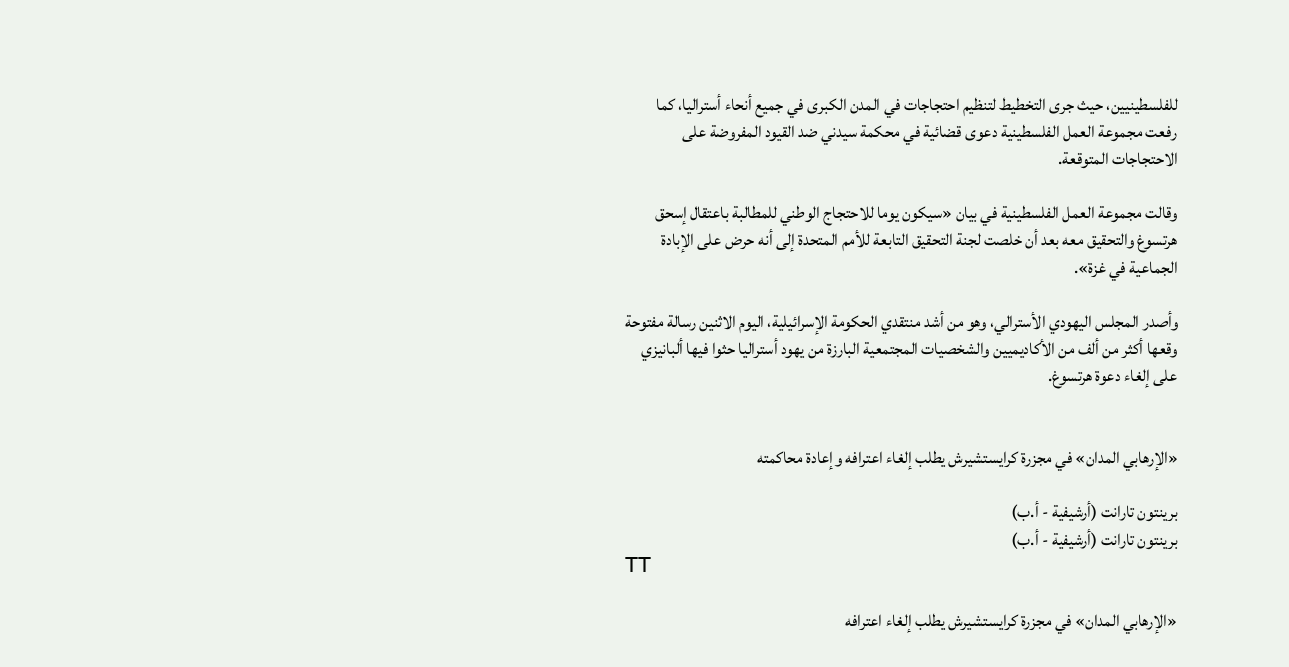للفلسطينيين، حيث جرى التخطيط لتنظيم احتجاجات في المدن الكبرى في جميع أنحاء أستراليا، كما رفعت مجموعة العمل الفلسطينية دعوى قضائية في محكمة سيدني ضد القيود المفروضة على الاحتجاجات المتوقعة.

وقالت مجموعة العمل الفلسطينية في بيان «سيكون يوما للاحتجاج الوطني للمطالبة باعتقال إسحق هرتسوغ والتحقيق معه بعد أن خلصت لجنة التحقيق التابعة للأمم المتحدة إلى أنه حرض على الإبادة الجماعية في غزة».

وأصدر المجلس اليهودي الأسترالي، وهو من أشد منتقدي الحكومة الإسرائيلية، اليوم الاثنين رسالة مفتوحة وقعها أكثر من ألف من الأكاديميين والشخصيات المجتمعية البارزة من يهود أستراليا حثوا فيها ألبانيزي على إلغاء دعوة هرتسوغ.


«الإرهابي المدان» في مجزرة كرايستشيرش يطلب إلغاء اعترافه وإعادة محاكمته

برينتون تارانت (أرشيفية - أ.ب)
برينتون تارانت (أرشيفية - أ.ب)
TT

«الإرهابي المدان» في مجزرة كرايستشيرش يطلب إلغاء اعترافه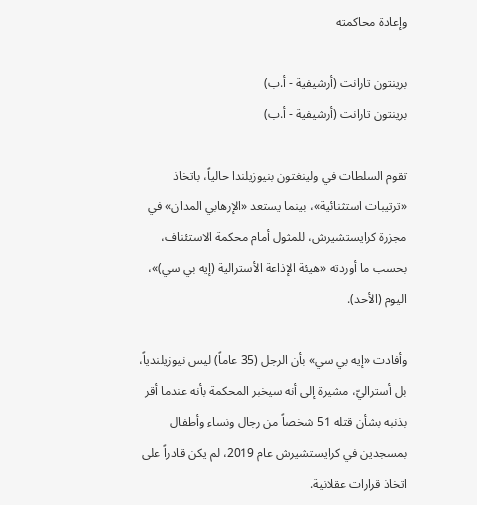وإعادة محاكمته

برينتون تارانت (أرشيفية - أ.ب)
برينتون تارانت (أرشيفية - أ.ب)

تقوم السلطات في ولينغتون بنيوزيلندا حالياً، باتخاذ «ترتيبات استثنائية»، بينما يستعد «الإرهابي المدان» في مجزرة كرايستشيرش، للمثول أمام محكمة الاستئناف، بحسب ما أوردته «هيئة الإذاعة الأسترالية (إيه بي سي)»، اليوم (الأحد).

وأفادت «إيه بي سي» بأن الرجل (35 عاماً) ليس نيوزيلندياً، بل أستراليّ، مشيرة إلى أنه سيخبر المحكمة بأنه عندما أقر بذنبه بشأن قتله 51 شخصاً من رجال ونساء وأطفال بمسجدين في كرايستشيرش عام 2019، لم يكن قادراً على اتخاذ قرارات عقلانية.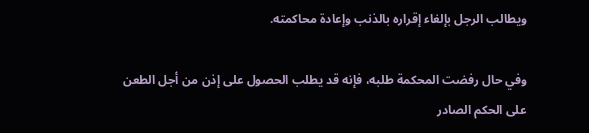ويطالب الرجل بإلغاء إقراره بالذنب وإعادة محاكمته.

وفي حال رفضت المحكمة طلبه، فإنه قد يطلب الحصول على إذن من أجل الطعن على الحكم الصادر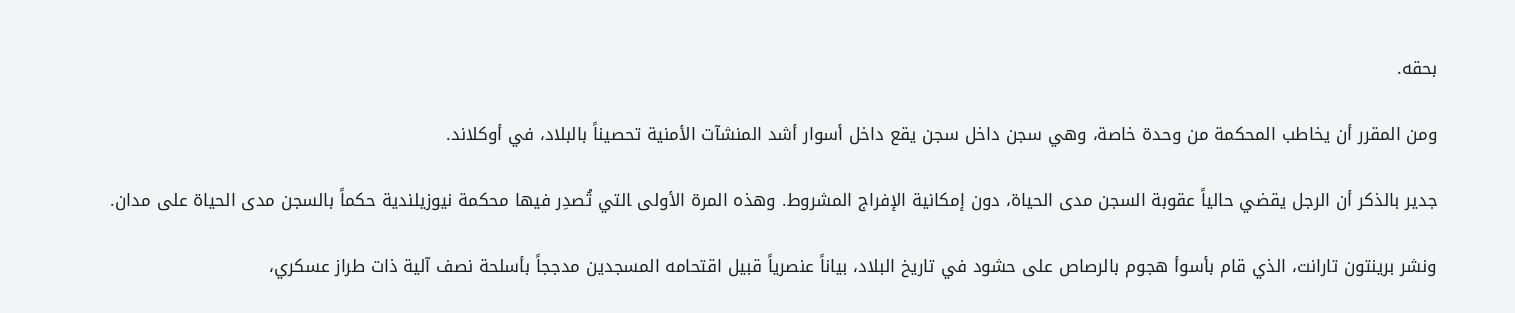بحقه.

ومن المقرر أن يخاطب المحكمة من وحدة خاصة، وهي سجن داخل سجن يقع داخل أسوار أشد المنشآت الأمنية تحصيناً بالبلاد، في أوكلاند.

جدير بالذكر أن الرجل يقضي حالياً عقوبة السجن مدى الحياة، دون إمكانية الإفراج المشروط. وهذه المرة الأولى ‍التي تُصدِر فيها محكمة نيوزيلندية حكماً بالسجن مدى الحياة على مدان.

ونشر ‌برينتون تارانت، الذي قام بأسوأ هجوم بالرصاص على حشود في تاريخ البلاد، بياناً عنصرياً قبيل اقتحامه المسجدين مدججاً بأسلحة نصف آلية ذات طراز عسكري،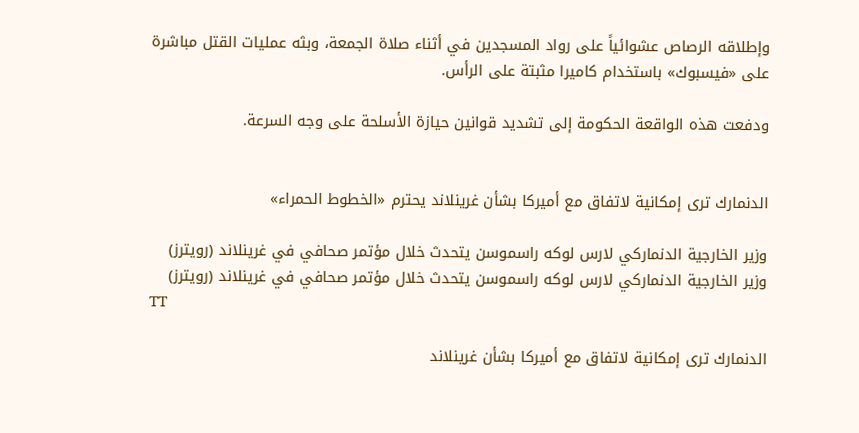وإطلاقه الرصاص عشوائياً على رواد المسجدين في أثناء صلاة الجمعة، وبثه عمليات القتل مباشرة على «فيسبوك» باستخدام كاميرا مثبتة على الرأس.

ودفعت هذه الواقعة الحكومة إلى تشديد قوانين حيازة الأسلحة ‌على وجه السرعة.


الدنمارك ترى إمكانية لاتفاق مع أميركا بشأن غرينلاند يحترم «الخطوط الحمراء»

وزير الخارجية الدنماركي لارس لوكه راسموسن يتحدث خلال مؤتمر صحافي في غرينلاند (رويترز)
وزير الخارجية الدنماركي لارس لوكه راسموسن يتحدث خلال مؤتمر صحافي في غرينلاند (رويترز)
TT

الدنمارك ترى إمكانية لاتفاق مع أميركا بشأن غرينلاند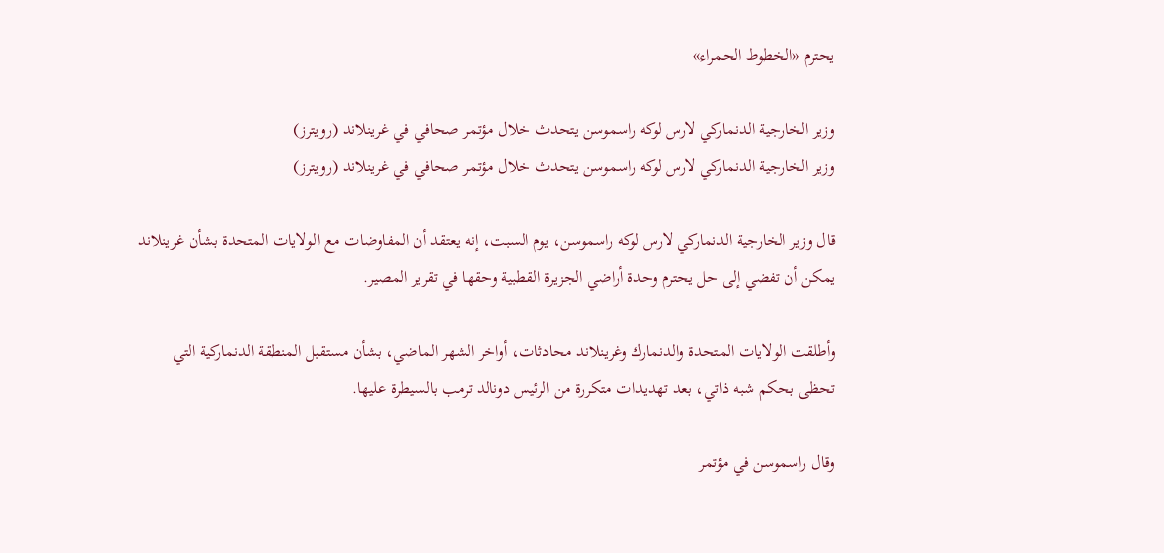يحترم «الخطوط الحمراء»

وزير الخارجية الدنماركي لارس لوكه راسموسن يتحدث خلال مؤتمر صحافي في غرينلاند (رويترز)
وزير الخارجية الدنماركي لارس لوكه راسموسن يتحدث خلال مؤتمر صحافي في غرينلاند (رويترز)

قال وزير الخارجية الدنماركي لارس لوكه راسموسن، يوم السبت، إنه يعتقد أن المفاوضات مع الولايات المتحدة بشأن غرينلاند يمكن أن تفضي إلى حل يحترم وحدة أراضي الجزيرة القطبية وحقها في تقرير المصير.

وأطلقت الولايات المتحدة والدنمارك وغرينلاند محادثات، أواخر الشهر الماضي، بشأن مستقبل المنطقة الدنماركية التي تحظى بحكم شبه ذاتي، بعد تهديدات متكررة من الرئيس دونالد ترمب بالسيطرة عليها.

وقال راسموسن في مؤتمر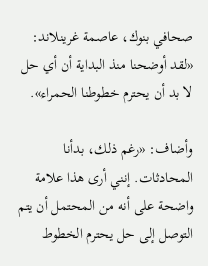صحافي بنوك، عاصمة غرينلاند: «لقد أوضحنا منذ البداية أن أي حل لا بد أن يحترم خطوطنا الحمراء».

وأضاف: «رغم ذلك، بدأنا المحادثات. إنني أرى هذا علامة واضحة على أنه من المحتمل أن يتم التوصل إلى حل يحترم الخطوط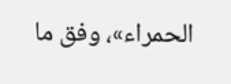الحمراء»، وفق ما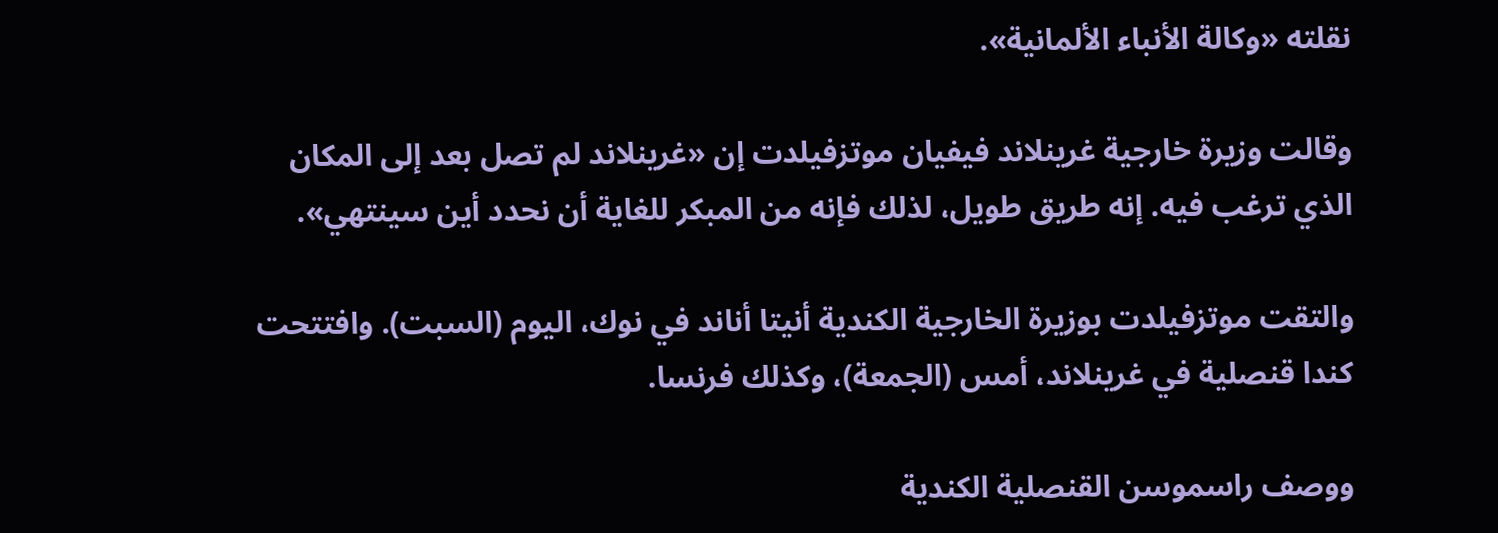نقلته «وكالة الأنباء الألمانية».

وقالت وزيرة خارجية غرينلاند فيفيان موتزفيلدت إن «غرينلاند لم تصل بعد إلى المكان الذي ترغب فيه. إنه طريق طويل، لذلك فإنه من المبكر للغاية أن نحدد أين سينتهي».

والتقت موتزفيلدت بوزيرة الخارجية الكندية أنيتا أناند في نوك، اليوم (السبت). وافتتحت كندا قنصلية في غرينلاند، أمس (الجمعة)، وكذلك فرنسا.

ووصف راسموسن القنصلية الكندية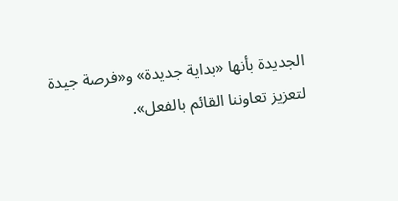الجديدة بأنها «بداية جديدة» و«فرصة جيدة لتعزيز تعاوننا القائم بالفعل».